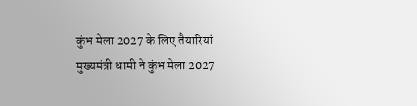कुंभ मेला 2027 के लिए तैयारियां
मुख्यमंत्री धामी ने कुंभ मेला 2027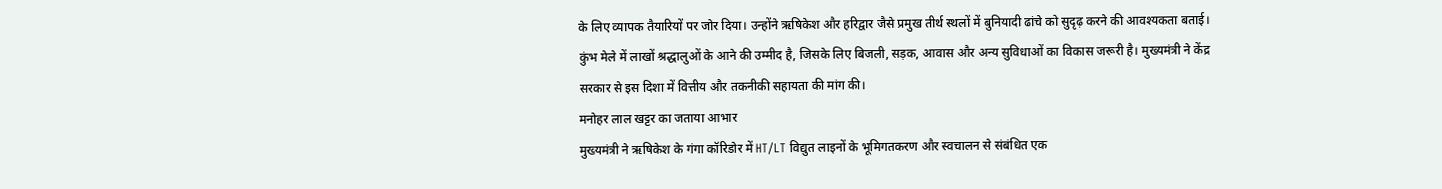के लिए व्यापक तैयारियों पर जोर दिया। उन्होंने ऋषिकेश और हरिद्वार जैसे प्रमुख तीर्थ स्थलों में बुनियादी ढांचे को सुदृढ़ करने की आवश्यकता बताई। कुंभ मेले में लाखों श्रद्धालुओं के आने की उम्मीद है, जिसके लिए बिजली, सड़क, आवास और अन्य सुविधाओं का विकास जरूरी है। मुख्यमंत्री ने केंद्र सरकार से इस दिशा में वित्तीय और तकनीकी सहायता की मांग की।
मनोहर लाल खट्टर का जताया आभार
मुख्यमंत्री ने ऋषिकेश के गंगा कॉरिडोर में HT/LT विद्युत लाइनों के भूमिगतकरण और स्वचालन से संबंधित एक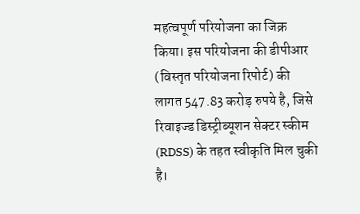महत्वपूर्ण परियोजना का जिक्र किया। इस परियोजना की डीपीआर (विस्तृत परियोजना रिपोर्ट) की लागत 547.83 करोड़ रुपये है, जिसे रिवाइज्ड डिस्ट्रीब्यूशन सेक्टर स्कीम (RDSS) के तहत स्वीकृति मिल चुकी है।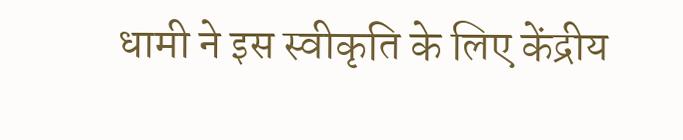धामी ने इस स्वीकृति के लिए केंद्रीय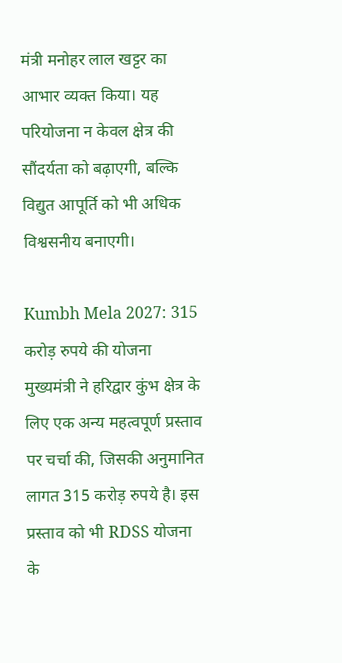मंत्री मनोहर लाल खट्टर का आभार व्यक्त किया। यह परियोजना न केवल क्षेत्र की सौंदर्यता को बढ़ाएगी, बल्कि विद्युत आपूर्ति को भी अधिक विश्वसनीय बनाएगी।

Kumbh Mela 2027: 315 करोड़ रुपये की योजना
मुख्यमंत्री ने हरिद्वार कुंभ क्षेत्र के लिए एक अन्य महत्वपूर्ण प्रस्ताव पर चर्चा की, जिसकी अनुमानित लागत 315 करोड़ रुपये है। इस प्रस्ताव को भी RDSS योजना के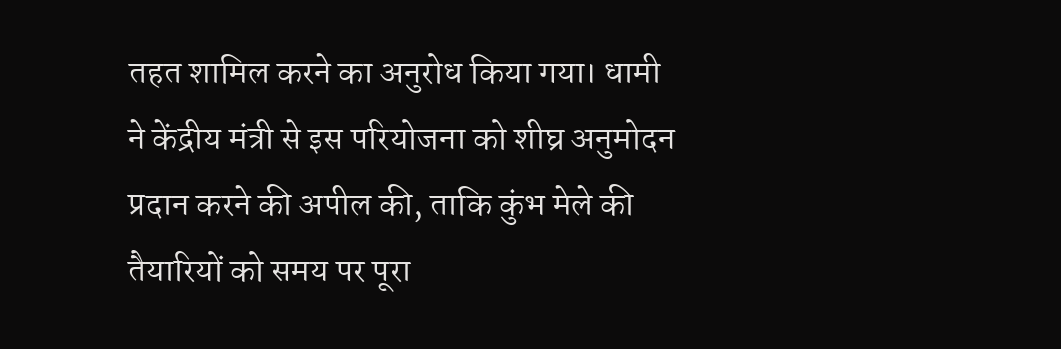तहत शामिल करने का अनुरोध किया गया। धामी ने केंद्रीय मंत्री से इस परियोजना को शीघ्र अनुमोदन प्रदान करने की अपील की, ताकि कुंभ मेले की तैयारियों को समय पर पूरा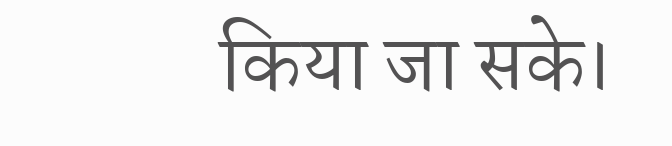किया जा सके।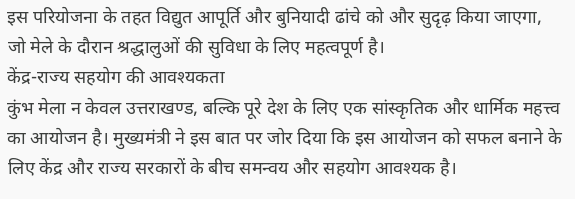इस परियोजना के तहत विद्युत आपूर्ति और बुनियादी ढांचे को और सुदृढ़ किया जाएगा, जो मेले के दौरान श्रद्धालुओं की सुविधा के लिए महत्वपूर्ण है।
केंद्र-राज्य सहयोग की आवश्यकता
कुंभ मेला न केवल उत्तराखण्ड, बल्कि पूरे देश के लिए एक सांस्कृतिक और धार्मिक महत्त्व का आयोजन है। मुख्यमंत्री ने इस बात पर जोर दिया कि इस आयोजन को सफल बनाने के लिए केंद्र और राज्य सरकारों के बीच समन्वय और सहयोग आवश्यक है।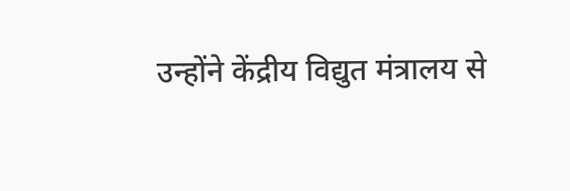उन्होंने केंद्रीय विद्युत मंत्रालय से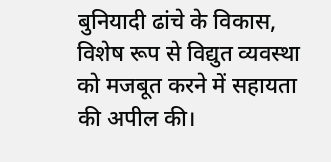बुनियादी ढांचे के विकास, विशेष रूप से विद्युत व्यवस्था को मजबूत करने में सहायता की अपील की।